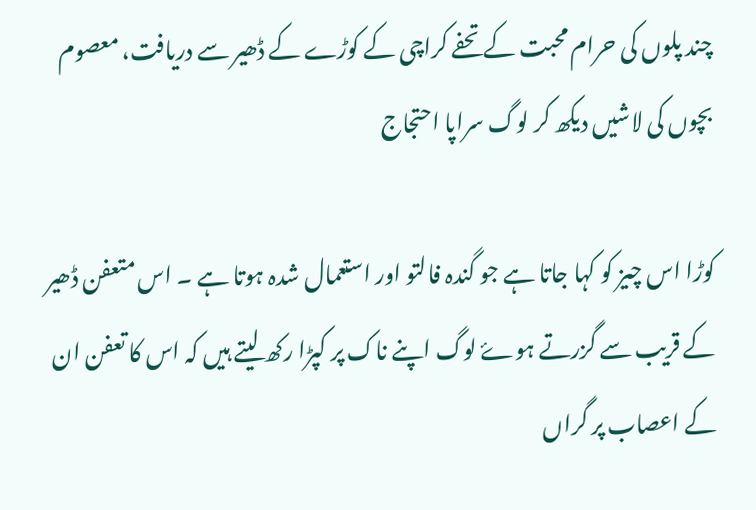چند پلوں کی حرام محبت کے تحفے کراچی کے کوڑے کے ڈھیر سے دریافت، معصوم بچوں کی لاشیں دیکھ کر لوگ سراپا احتجاج

کوڑا اس چیز کو کہا جاتا ہے جو گندہ فالتو اور استعمال شدہ ہوتا ہے ۔ اس متعفن ڈھیر کے قریب سے گزرتے ہوۓ لوگ اپنے ناک پر کپڑا رکھ لیتے ہیں کہ اس کا تعفن ان کے اعصاب پر گراں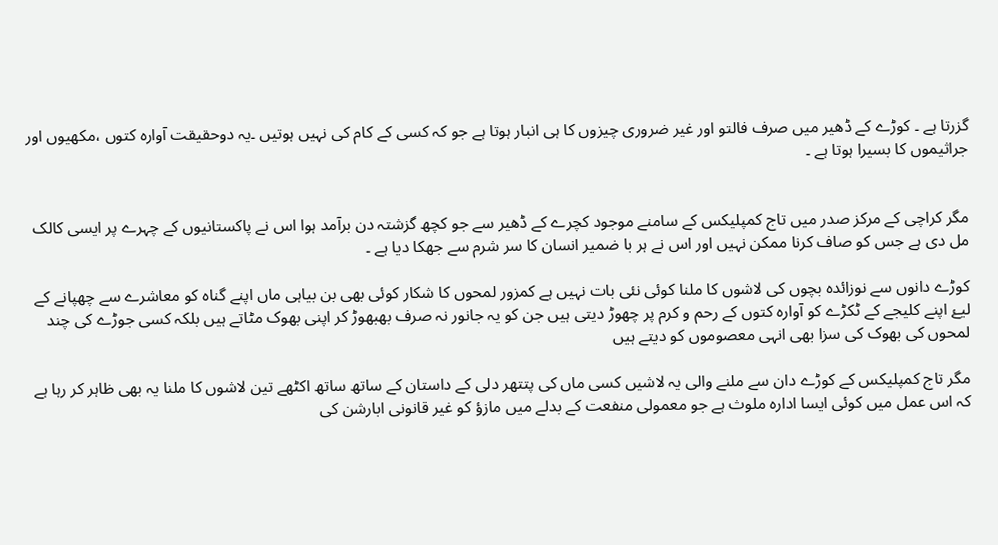گزرتا ہے ۔ کوڑے کے ڈھیر میں صرف فالتو اور غیر ضروری چیزوں کا ہی انبار ہوتا ہے جو کہ کسی کے کام کی نہیں ہوتیں ۔یہ دوحقیقت آوارہ کتوں ،مکھیوں اور جراثیموں کا بسیرا ہوتا ہے ۔


مگر کراچی کے مرکز صدر میں تاج کمپلیکس کے سامنے موجود کچرے کے ڈھیر سے جو کچھ گزشتہ دن برآمد ہوا اس نے پاکستانیوں کے چہرے پر ایسی کالک مل دی ہے جس کو صاف کرنا ممکن نہیں اور اس نے ہر با ضمیر انسان کا سر شرم سے جھکا دیا ہے ۔

کوڑے دانوں سے نوزائدہ بچوں کی لاشوں کا ملنا کوئی نئی بات نہیں ہے کمزور لمحوں کا شکار کوئی بھی بن بیاہی ماں اپنے گناہ کو معاشرے سے چھپانے کے لیۓ اپنے کلیجے کے ٹکڑے کو آوارہ کتوں کے رحم و کرم پر چھوڑ دیتی ہیں جن کو یہ جانور نہ صرف بھبھوڑ کر اپنی بھوک مٹاتے ہیں بلکہ کسی جوڑے کی چند لمحوں کی بھوک کی سزا بھی انہی معصوموں کو دیتے ہیں

مگر تاج کمپلیکس کے کوڑے دان سے ملنے والی یہ لاشیں کسی ماں کی پتتھر دلی کے داستان کے ساتھ ساتھ اکٹھے تین لاشوں کا ملنا یہ بھی ظاہر کر رہا ہے کہ اس عمل میں کوئی ایسا ادارہ ملوث ہے جو معمولی منفعت کے بدلے میں مازؤ کو غیر قانونی ابارشن کی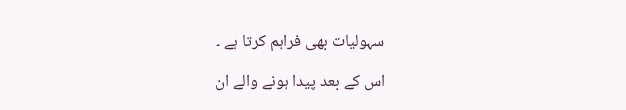سہولیات بھی فراہم کرتا ہے ۔

اس کے بعد پیدا ہونے والے ان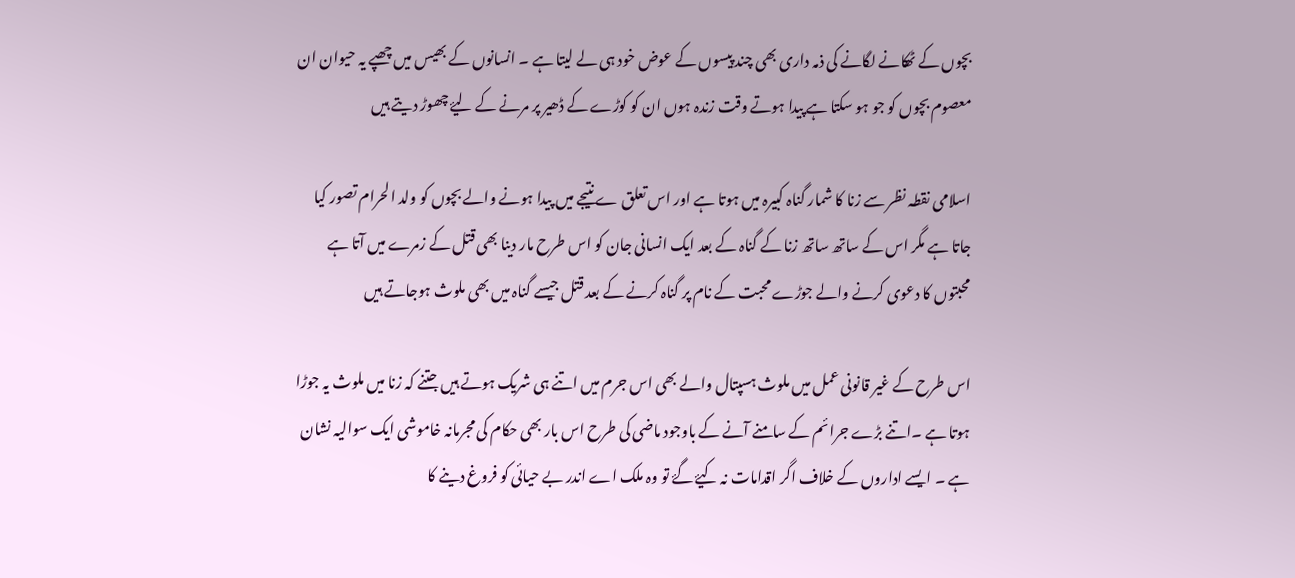بچوں کے ٹھکانے لگانے کی ذمہ داری بھی چند پیسوں کے عوض خود ہی لے لیتا ہے ۔ انسانوں کے بھیس میں چھپے یہ حیوان ان معصوم بچوں کو جو ہو سکتا ہے پیدا ہوتے وقت زندہ ہوں ان کو کوڑے کے ڈھیر پر مرنے کے لیۓ چھوڑ دیتے ہیں

اسلامی نقطہ نظر سے زنا کا شمار گناہ کبیرہ میں ہوتا ہے اور اس تعلق ے نتیجے میں پیدا ہونے والے بچوں کو ولد الحرام تصور کیا جاتا ہے مگر اس کے ساتھ ساتھ زنا کے گناہ کے بعد ایک انسانی جان کو اس طرح مار دینا بھی قتل کے زمرے میں آتا ہے محبتوں کا دعوی کرنے والے جوڑے محبت کے نام پر گناہ کرنے کے بعد قتل جیسے گناہ میں بھی ملوث ہوجاتے ہیں

اس طرح کے غیر قانونی عمل میں ملوث ہسپتال والے بھی اس جرم میں اتنے ہی شریک ہوتے ہیں جتنے کہ زنا میں ملوث یہ جوڑا ہوتا ہے ۔اتنے بڑے جرائم کے سامنے آنے کے باوجود ماضی کی طرح اس بار بھی حکام کی مجرمانہ خاموشی ایک سوالیہ نشان ہے ۔ ایسے اداروں کے خلاف اگر اقدامات نہ کیۓ گۓ تو وہ ملک اے اندر بے حیائی کو فروغ دینے کا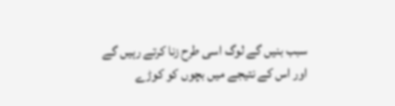سبب بنیں گے لوگ اسی طرح زنا کرتے رہیں گے اور اس کے نتیجے میں بچوں کو کوڑے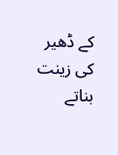کے ڈھیر کی زینت بناتے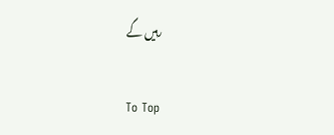رہیں گے

To Top